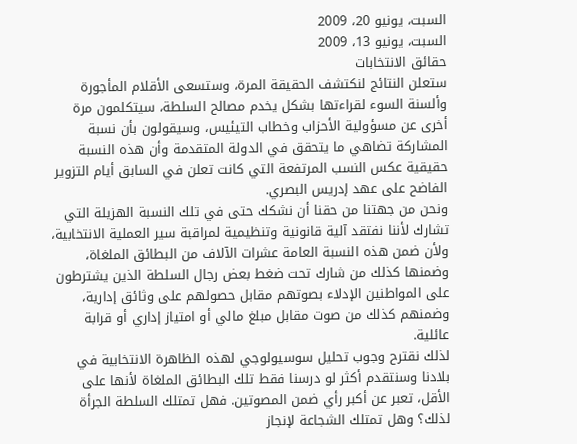السبت، يونيو 20، 2009
السبت، يونيو 13، 2009
حقائق الانتخابات
ستعلن النتائج لنكتشف الحقيقة المرة، وستسعى الأقلام المأجورة وألسنة السوء لقراءتها بشكل يخدم مصالح السلطة، سيتكلمون مرة أخرى عن مسؤولية الأحزاب وخطاب التيئيس، وسيقولون بأن نسبة المشاركة تضاهي ما يتحقق في الدولة المتقدمة وأن هذه النسبة حقيقية عكس النسب المرتفعة التي كانت تعلن في السابق أيام التزوير الفاضح على عهد إدريس البصري.
ونحن من جهتنا من حقنا أن نشكك حتى في تلك النسبة الهزيلة التي تشارك لأننا نفتقد آلية قانونية وتنظيمية لمراقبة سير العملية الانتخابية، ولأن ضمن هذه النسبة العامة عشرات الآلاف من البطائق الملغاة، وضمنها كذلك من شارك تحت ضغط بعض رجال السلطة الذين يشترطون على المواطنين الإدلاء بصوتهم مقابل حصولهم على وثائق إدارية، وضمنهم كذلك من صوت مقابل مبلغ مالي أو امتياز إداري أو قرابة عائلية.
لذلك نقترح وجوب تحليل سوسيولوجي لهذه الظاهرة الانتخابية في بلادنا وسنتقدم أكثر لو درسنا فقط تلك البطائق الملغاة لأنها على الأقل، تعبر عن أكبر رأي ضمن المصوتين. فهل تمتلك السلطة الجرأة لذلك؟ وهل تمتلك الشجاعة لإنجاز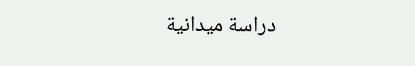دراسة ميدانية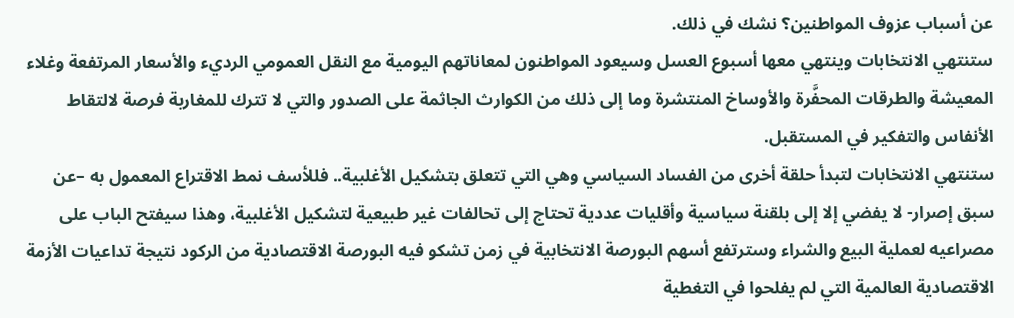عن أسباب عزوف المواطنين؟ نشك في ذلك.
ستنتهي الانتخابات وينتهي معها أسبوع العسل وسيعود المواطنون لمعاناتهم اليومية مع النقل العمومي الرديء والأسعار المرتفعة وغلاء المعيشة والطرقات المحفَّرة والأوساخ المنتشرة وما إلى ذلك من الكوارث الجاثمة على الصدور والتي لا تترك للمغاربة فرصة لالتقاط الأنفاس والتفكير في المستقبل.
ستنتهي الانتخابات لتبدأ حلقة أخرى من الفساد السياسي وهي التي تتعلق بتشكيل الأغلبية.. فللأسف نمط الاقتراع المعمول به –عن سبق إصرار- لا يفضي إلا إلى بلقنة سياسية وأقليات عددية تحتاج إلى تحالفات غير طبيعية لتشكيل الأغلبية، وهذا سيفتح الباب على مصراعيه لعملية البيع والشراء وسترتفع أسهم البورصة الانتخابية في زمن تشكو فيه البورصة الاقتصادية من الركود نتيجة تداعيات الأزمة الاقتصادية العالمية التي لم يفلحوا في التغطية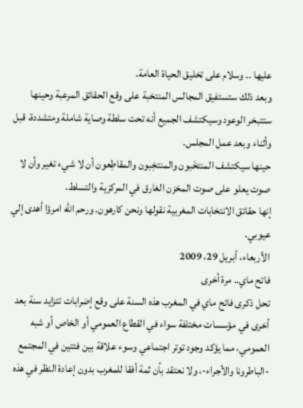عليها .. وسلام على تخليق الحياة العامة.
وبعد ذلك ستستفيق المجالس المنتخبة على وقع الحقائق المرعبة وحينها ستتبخر الوعود وسيكتشف الجميع أنه تحت سلطة وصاية شاملة ومتشددة، قبل وأثناء وبعد عمل المجلس.
حينها سيكتشف المنتخَبون والمنتخِبون والمقاطِعون أن لا شيء تغير وأن لا صوت يعلو على صوت المخزن الغارق في المركزية والتسلط.
إنها حقائق الانتخابات المغربية نقولها ونحن كارهون. ورحم الله امرؤا أهدى إلي عيوبي.
الأربعاء، أبريل 29، 2009
فاتح ماي.. مرة أخرى
تحل ذكرى فاتح ماي في المغرب هذه السنة على وقع إضرابات تتزايد سنة بعد أخرى في مؤسسات مختلفة سواء في القطاع العمومي أو الخاص أو شبه العمومي، مما يؤكد وجود توتر اجتماعي وسوء علاقة بين فئتين في المجتمع -الباطرونا والأجراء-، ولا نعتقد بأن ثمة أفقا للمغرب بدون إعادة النظر في هذه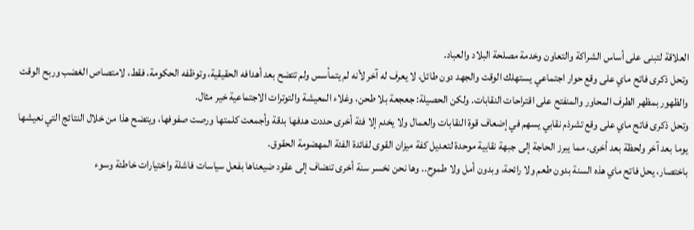العلاقة لتبنى على أساس الشراكة والتعاون وخدمة مصلحة البلاد والعباد.
وتحل ذكرى فاتح ماي على وقع حوار اجتماعي يستهلك الوقت والجهد دون طائل، لا يعرف له آخر لأنه لم يتمأسس ولم تتضح بعد أهدافه الحقيقية، وتوظفه الحكومة، فقط، لامتصاص الغضب وربح الوقت والظهور بمظهر الطرف المحاور والمنفتح على اقتراحات النقابات. ولكن الحصيلة: جعجعة بلا طحن، وغلاء المعيشة والتوترات الاجتماعية خير مثال.
وتحل ذكرى فاتح ماي على وقع تشرذم نقابي يسهم في إضعاف قوة النقابات والعمال ولا يخدم إلا فئة أخرى حددت هدفها بدقة وأجمعت كلمتها ورصت صفوفها، ويتضح هذا من خلال النتائج التي نعيشها يوما بعد آخر ولحظة بعد أخرى، مما يبرز الحاجة إلى جبهة نقابية موحدة لتعديل كفة ميزان القوى لفائدة الفئة المهضومة الحقوق.
باختصار، يحل فاتح ماي هذه السنة بدون طعم ولا رائحة، وبدون أمل ولا طموح.. وها نحن نخسر سنة أخرى تنضاف إلى عقود ضيعناها بفعل سياسات فاشلة واختيارات خاطئة وسوء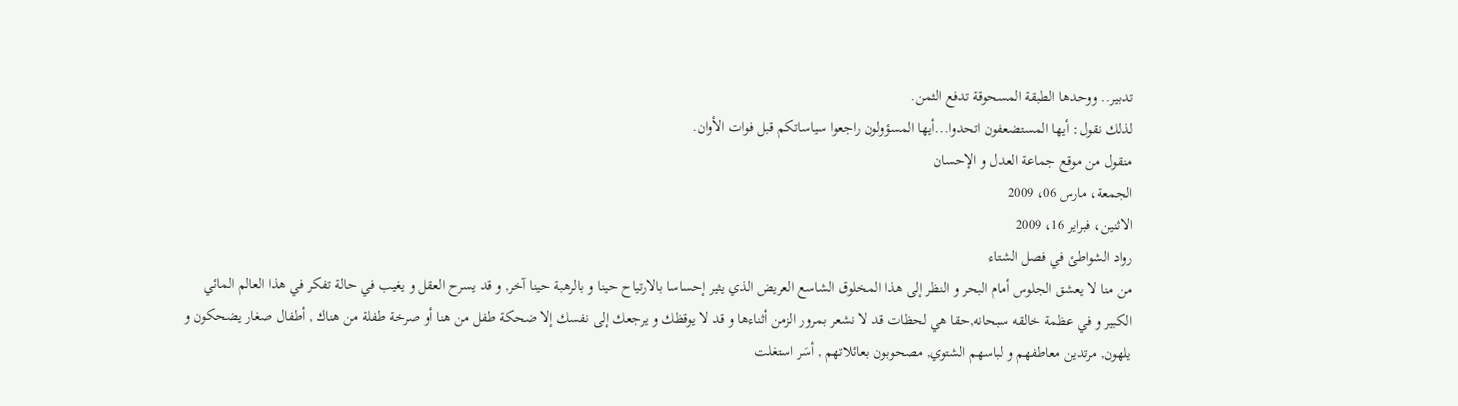تدبير.. ووحدها الطبقة المسحوقة تدفع الثمن.
لذلك نقول: أيها المستضعفون اتحدوا...أيها المسؤولون راجعوا سياساتكم قبل فوات الأوان.
منقول من موقع جماعة العدل و الإحسان
الجمعة، مارس 06، 2009
الاثنين، فبراير 16، 2009
رواد الشواطئ في فصل الشتاء
من منا لا يعشق الجلوس أمام البحر و النظر إلى هذا المخلوق الشاسع العريض الذي يثير إحساسا بالارتياح حينا و بالرهبة حينا آخر, و قد يسرح العقل و يغيب في حالة تفكر في هذا العالم المائي الكبير و في عظمة خالقه سبحانه,حقا هي لحظات قد لا نشعر بمرور الزمن أثناءها و قد لا يوقظك و يرجعك إلى نفسك إلا ضحكة طفل من هنا أو صرخة طفلة من هناك , أطفال صغار يضحكون و يلهون, مرتدين معاطفهم و لباسهم الشتوي, مصحوبون بعائلاتهم , أسَر استغلت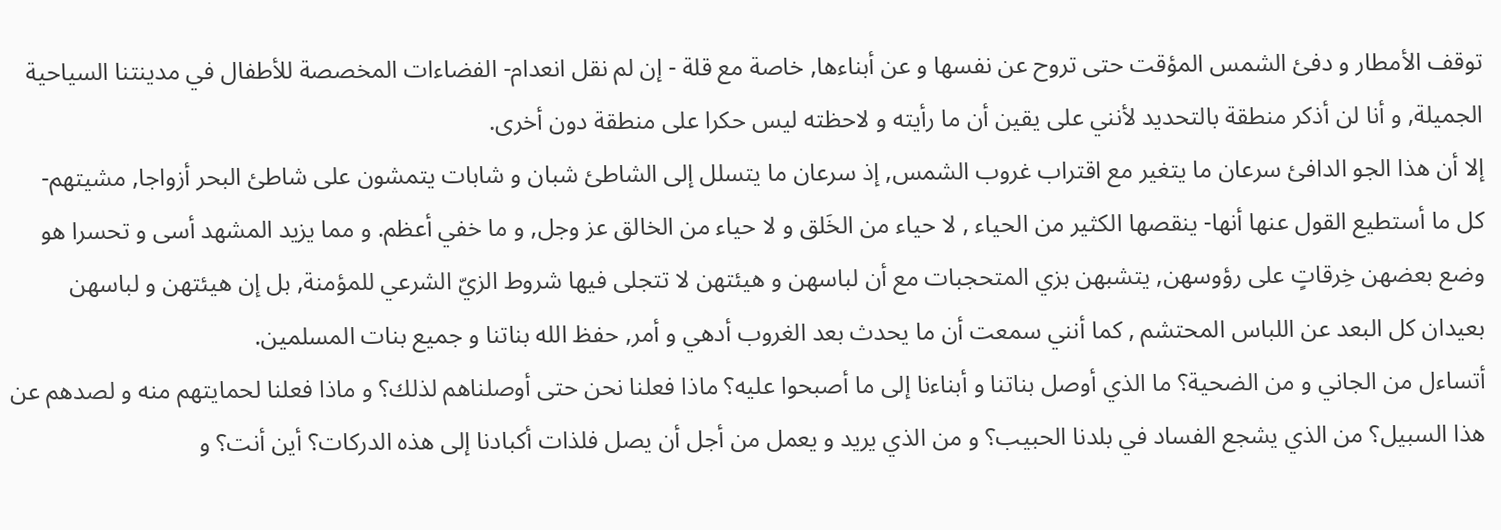توقف الأمطار و دفئ الشمس المؤقت حتى تروح عن نفسها و عن أبناءها, خاصة مع قلة - إن لم نقل انعدام- الفضاءات المخصصة للأطفال في مدينتنا السياحية الجميلة, و أنا لن أذكر منطقة بالتحديد لأنني على يقين أن ما رأيته و لاحظته ليس حكرا على منطقة دون أخرى.
إلا أن هذا الجو الدافئ سرعان ما يتغير مع اقتراب غروب الشمس, إذ سرعان ما يتسلل إلى الشاطئ شبان و شابات يتمشون على شاطئ البحر أزواجا, مشيتهم- كل ما أستطيع القول عنها أنها- ينقصها الكثير من الحياء , لا حياء من الخَلق و لا حياء من الخالق عز وجل, و ما خفي أعظم. و مما يزيد المشهد أسى و تحسرا هو وضع بعضهن خِرقاتٍ على رؤوسهن, يتشبهن بزي المتحجبات مع أن لباسهن و هيئتهن لا تتجلى فيها شروط الزيّ الشرعي للمؤمنة, بل إن هيئتهن و لباسهن بعيدان كل البعد عن اللباس المحتشم , كما أنني سمعت أن ما يحدث بعد الغروب أدهي و أمر, حفظ الله بناتنا و جميع بنات المسلمين.
أتساءل من الجاني و من الضحية؟ ما الذي أوصل بناتنا و أبناءنا إلى ما أصبحوا عليه؟ ماذا فعلنا نحن حتى أوصلناهم لذلك؟ و ماذا فعلنا لحمايتهم منه و لصدهم عن هذا السبيل؟ من الذي يشجع الفساد في بلدنا الحبيب؟ و من الذي يريد و يعمل من أجل أن يصل فلذات أكبادنا إلى هذه الدركات؟ أين أنت؟ و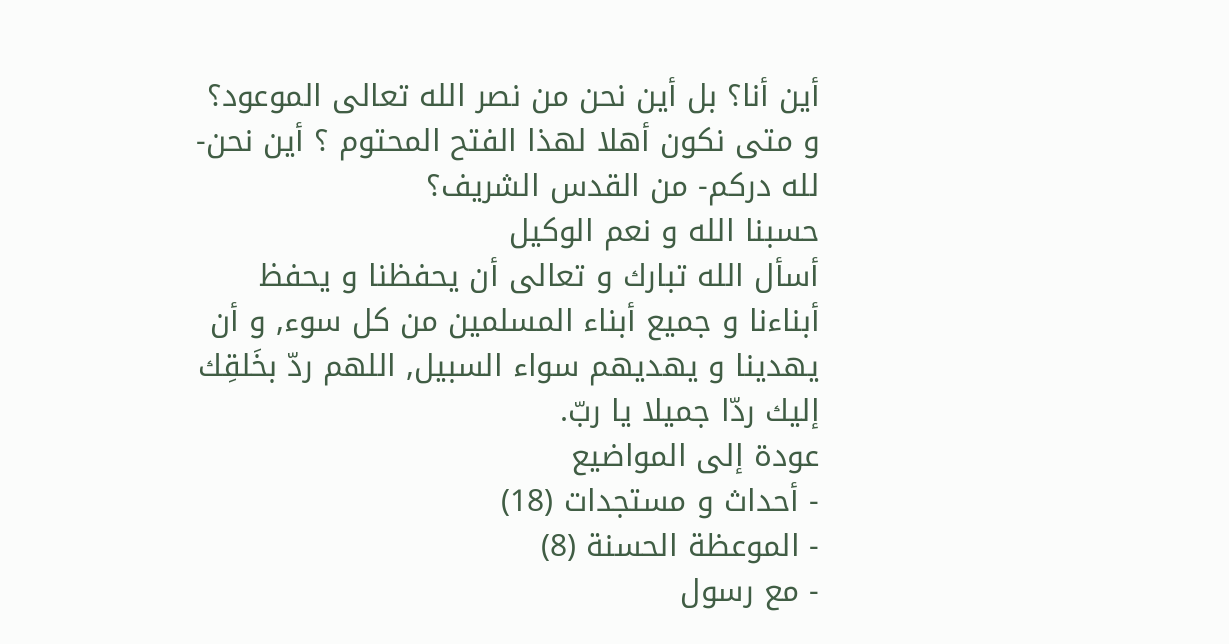أين أنا؟ بل أين نحن من نصر الله تعالى الموعود؟ و متى نكون أهلا لهذا الفتح المحتوم ؟ أين نحن- لله دركم- من القدس الشريف؟
حسبنا الله و نعم الوكيل
أسأل الله تبارك و تعالى أن يحفظنا و يحفظ أبناءنا و جميع أبناء المسلمين من كل سوء, و أن يهدينا و يهديهم سواء السبيل, اللهم ردّ بخَلقِك إليك ردّا جميلا يا ربّ.
عودة إلى المواضيع
- أحداث و مستجدات (18)
- الموعظة الحسنة (8)
- مع رسول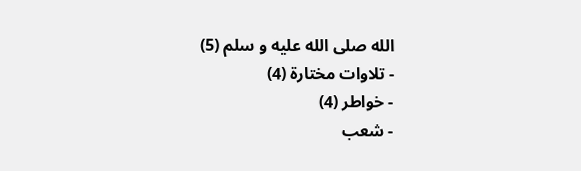الله صلى الله عليه و سلم (5)
- تلاوات مختارة (4)
- خواطر (4)
- شعب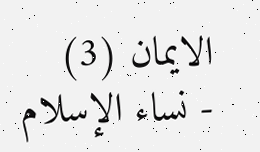الايمان (3)
- نساء الإسلام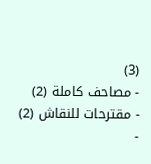(3)
- مصاحف كاملة (2)
- مقترحات للنقاش (2)
-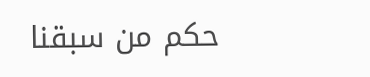حكم من سبقنا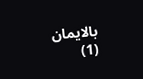بالايمان (1)